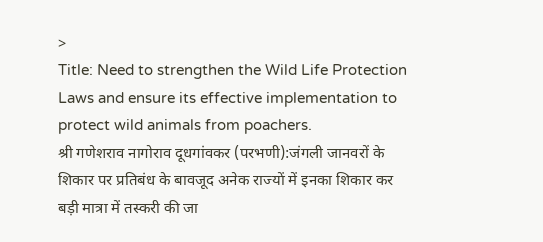>
Title: Need to strengthen the Wild Life Protection Laws and ensure its effective implementation to protect wild animals from poachers.
श्री गणेशराव नागोराव दूधगांवकर (परभणी):जंगली जानवरों के शिकार पर प्रतिबंध के बावजूद अनेक राज्यों में इनका शिकार कर बड़ी मात्रा में तस्करी की जा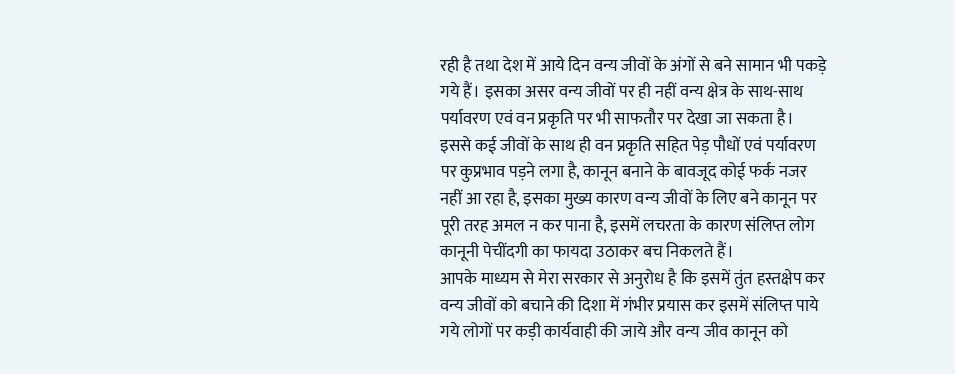रही है तथा देश में आये दिन वन्य जीवों के अंगों से बने सामान भी पकड़े गये हैं। इसका असर वन्य जीवों पर ही नहीं वन्य क्षेत्र के साथ-साथ पर्यावरण एवं वन प्रकृति पर भी साफतौर पर देखा जा सकता है। इससे कई जीवों के साथ ही वन प्रकृति सहित पेड़ पौधों एवं पर्यावरण पर कुप्रभाव पड़ने लगा है, कानून बनाने के बावजूद कोई फर्क नजर नहीं आ रहा है, इसका मुख्य कारण वन्य जीवों के लिए बने कानून पर पूरी तरह अमल न कर पाना है, इसमें लचरता के कारण संलिप्त लोग कानूनी पेचींदगी का फायदा उठाकर बच निकलते हैं।
आपके माध्यम से मेरा सरकार से अनुरोध है कि इसमें तुंत हस्तक्षेप कर वन्य जीवों को बचाने की दिशा में गंभीर प्रयास कर इसमें संलिप्त पाये गये लोगों पर कड़ी कार्यवाही की जाये और वन्य जीव कानून को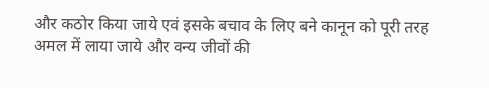और कठोर किया जाये एवं इसके बचाव के लिए बने कानून को पूरी तरह अमल में लाया जाये और वन्य जीवों की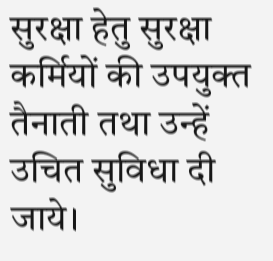सुरक्षा हेतु सुरक्षा कर्मियों की उपयुक्त तैनाती तथा उन्हें उचित सुविधा दी जाये।